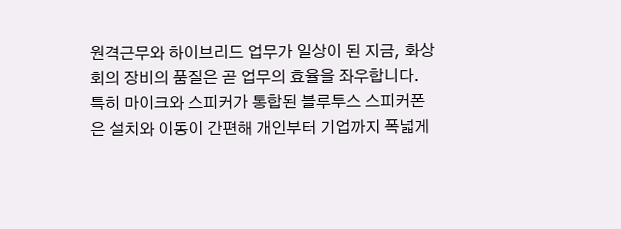원격근무와 하이브리드 업무가 일상이 된 지금, 화상회의 장비의 품질은 곧 업무의 효율을 좌우합니다. 특히 마이크와 스피커가 통합된 블루투스 스피커폰은 설치와 이동이 간편해 개인부터 기업까지 폭넓게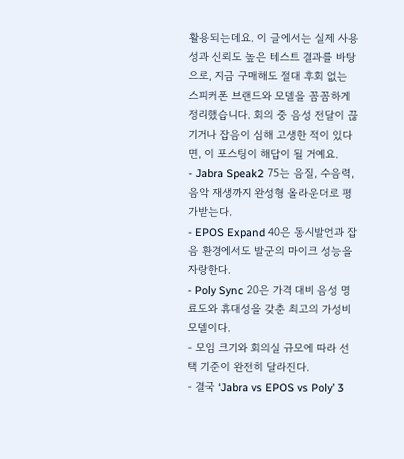활용되는데요. 이 글에서는 실제 사용성과 신뢰도 높은 테스트 결과를 바탕으로, 지금 구매해도 절대 후회 없는 스피커폰 브랜드와 모델을 꼼꼼하게 정리했습니다. 회의 중 음성 전달이 끊기거나 잡음이 심해 고생한 적이 있다면, 이 포스팅이 해답이 될 거예요.
- Jabra Speak2 75는 음질, 수음력, 음악 재생까지 완성형 올라운더로 평가받는다.
- EPOS Expand 40은 동시발언과 잡음 환경에서도 발군의 마이크 성능을 자랑한다.
- Poly Sync 20은 가격 대비 음성 명료도와 휴대성을 갖춘 최고의 가성비 모델이다.
- 모임 크기와 회의실 규모에 따라 선택 기준이 완전히 달라진다.
- 결국 ‘Jabra vs EPOS vs Poly’ 3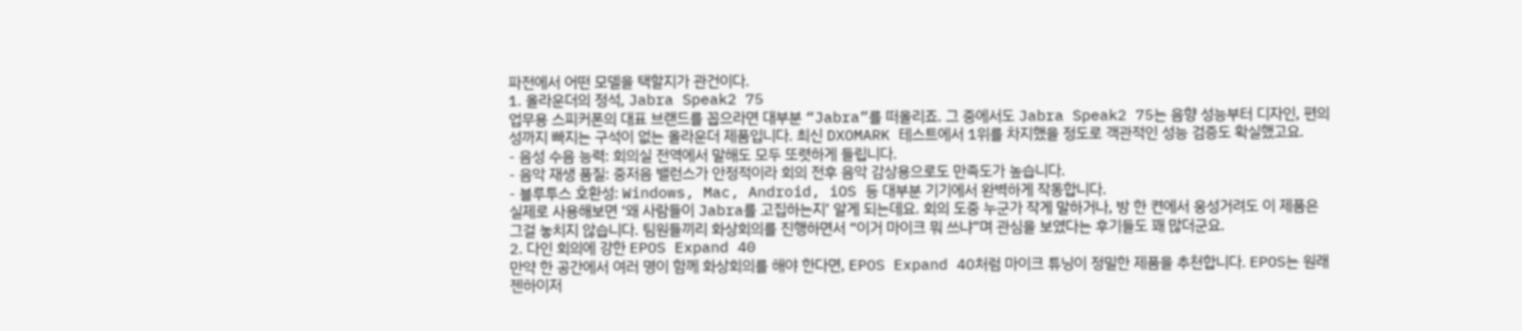파전에서 어떤 모델을 택할지가 관건이다.
1. 올라운더의 정석, Jabra Speak2 75
업무용 스피커폰의 대표 브랜드를 꼽으라면 대부분 “Jabra”를 떠올리죠. 그 중에서도 Jabra Speak2 75는 음향 성능부터 디자인, 편의성까지 빠지는 구석이 없는 올라운더 제품입니다. 최신 DXOMARK 테스트에서 1위를 차지했을 정도로 객관적인 성능 검증도 확실했고요.
- 음성 수음 능력: 회의실 전역에서 말해도 모두 또렷하게 들립니다.
- 음악 재생 품질: 중저음 밸런스가 안정적이라 회의 전후 음악 감상용으로도 만족도가 높습니다.
- 블루투스 호환성: Windows, Mac, Android, iOS 등 대부분 기기에서 완벽하게 작동합니다.
실제로 사용해보면 ‘왜 사람들이 Jabra를 고집하는지’ 알게 되는데요. 회의 도중 누군가 작게 말하거나, 방 한 켠에서 웅성거려도 이 제품은 그걸 놓치지 않습니다. 팀원들끼리 화상회의를 진행하면서 “이거 마이크 뭐 쓰냐”며 관심을 보였다는 후기들도 꽤 많더군요.
2. 다인 회의에 강한 EPOS Expand 40
만약 한 공간에서 여러 명이 함께 화상회의를 해야 한다면, EPOS Expand 40처럼 마이크 튜닝이 정밀한 제품을 추천합니다. EPOS는 원래 젠하이저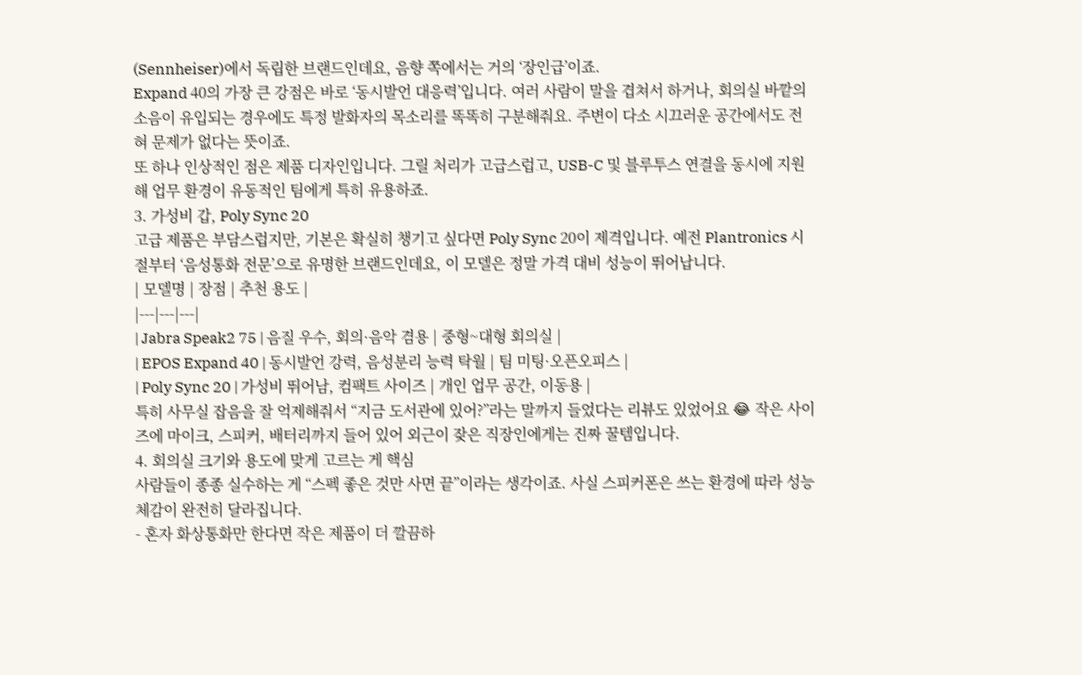(Sennheiser)에서 독립한 브랜드인데요, 음향 쪽에서는 거의 ‘장인급’이죠.
Expand 40의 가장 큰 강점은 바로 ‘동시발언 대응력’입니다. 여러 사람이 말을 겹쳐서 하거나, 회의실 바깥의 소음이 유입되는 경우에도 특정 발화자의 목소리를 똑똑히 구분해줘요. 주변이 다소 시끄러운 공간에서도 전혀 문제가 없다는 뜻이죠.
또 하나 인상적인 점은 제품 디자인입니다. 그릴 처리가 고급스럽고, USB-C 및 블루투스 연결을 동시에 지원해 업무 환경이 유동적인 팀에게 특히 유용하죠.
3. 가성비 갑, Poly Sync 20
고급 제품은 부담스럽지만, 기본은 확실히 챙기고 싶다면 Poly Sync 20이 제격입니다. 예전 Plantronics 시절부터 ‘음성통화 전문’으로 유명한 브랜드인데요, 이 모델은 정말 가격 대비 성능이 뛰어납니다.
| 모델명 | 장점 | 추천 용도 |
|---|---|---|
| Jabra Speak2 75 | 음질 우수, 회의·음악 겸용 | 중형~대형 회의실 |
| EPOS Expand 40 | 동시발언 강력, 음성분리 능력 탁월 | 팀 미팅·오픈오피스 |
| Poly Sync 20 | 가성비 뛰어남, 컴팩트 사이즈 | 개인 업무 공간, 이동용 |
특히 사무실 잡음을 잘 억제해줘서 “지금 도서관에 있어?”라는 말까지 들었다는 리뷰도 있었어요 😂 작은 사이즈에 마이크, 스피커, 배터리까지 들어 있어 외근이 잦은 직장인에게는 진짜 꿀템입니다.
4. 회의실 크기와 용도에 맞게 고르는 게 핵심
사람들이 종종 실수하는 게 “스펙 좋은 것만 사면 끝”이라는 생각이죠. 사실 스피커폰은 쓰는 환경에 따라 성능 체감이 완전히 달라집니다.
- 혼자 화상통화만 한다면 작은 제품이 더 깔끔하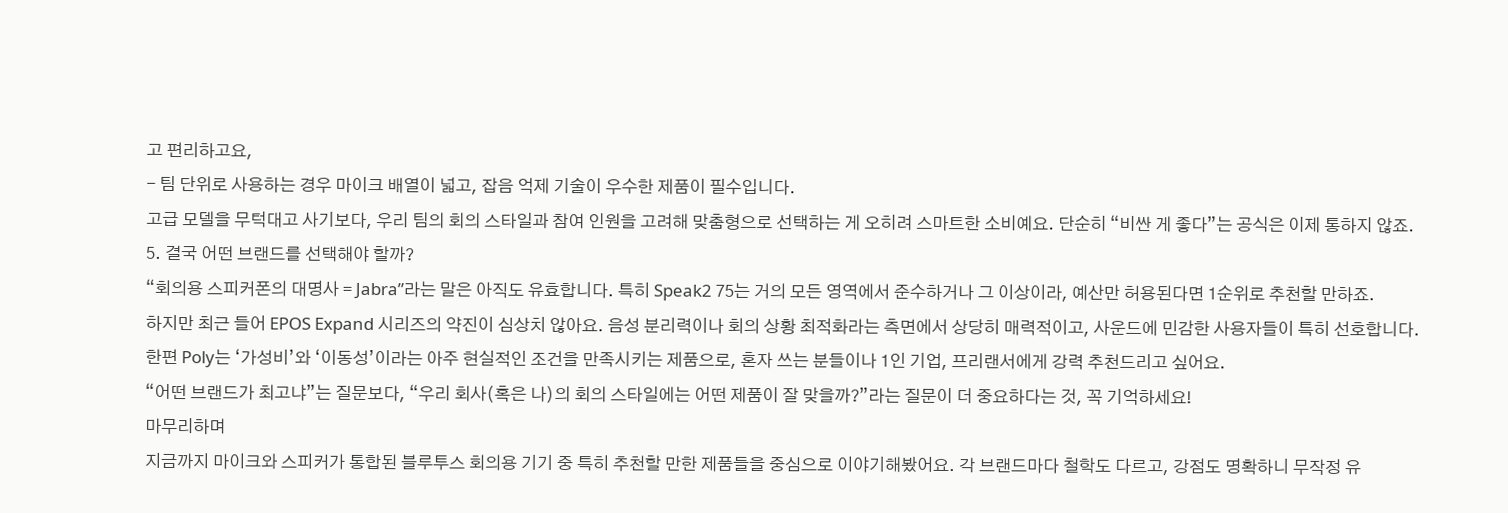고 편리하고요,
- 팀 단위로 사용하는 경우 마이크 배열이 넓고, 잡음 억제 기술이 우수한 제품이 필수입니다.
고급 모델을 무턱대고 사기보다, 우리 팀의 회의 스타일과 참여 인원을 고려해 맞춤형으로 선택하는 게 오히려 스마트한 소비예요. 단순히 “비싼 게 좋다”는 공식은 이제 통하지 않죠.
5. 결국 어떤 브랜드를 선택해야 할까?
“회의용 스피커폰의 대명사 = Jabra”라는 말은 아직도 유효합니다. 특히 Speak2 75는 거의 모든 영역에서 준수하거나 그 이상이라, 예산만 허용된다면 1순위로 추천할 만하죠.
하지만 최근 들어 EPOS Expand 시리즈의 약진이 심상치 않아요. 음성 분리력이나 회의 상황 최적화라는 측면에서 상당히 매력적이고, 사운드에 민감한 사용자들이 특히 선호합니다.
한편 Poly는 ‘가성비’와 ‘이동성’이라는 아주 현실적인 조건을 만족시키는 제품으로, 혼자 쓰는 분들이나 1인 기업, 프리랜서에게 강력 추천드리고 싶어요.
“어떤 브랜드가 최고냐”는 질문보다, “우리 회사(혹은 나)의 회의 스타일에는 어떤 제품이 잘 맞을까?”라는 질문이 더 중요하다는 것, 꼭 기억하세요!
마무리하며
지금까지 마이크와 스피커가 통합된 블루투스 회의용 기기 중 특히 추천할 만한 제품들을 중심으로 이야기해봤어요. 각 브랜드마다 철학도 다르고, 강점도 명확하니 무작정 유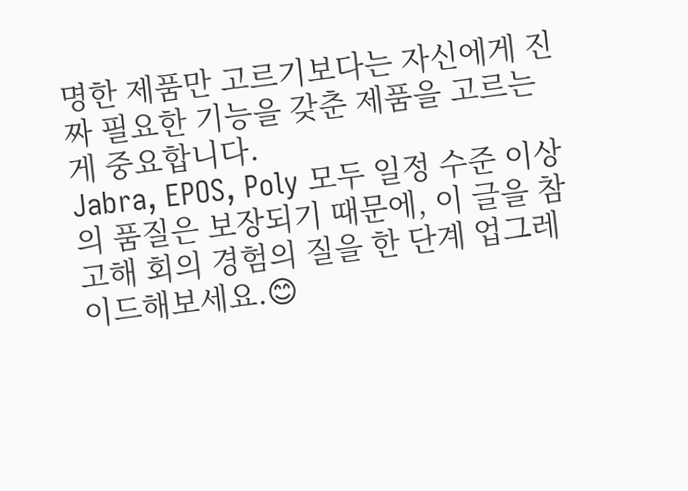명한 제품만 고르기보다는 자신에게 진짜 필요한 기능을 갖춘 제품을 고르는 게 중요합니다.
Jabra, EPOS, Poly 모두 일정 수준 이상의 품질은 보장되기 때문에, 이 글을 참고해 회의 경험의 질을 한 단계 업그레이드해보세요.😊